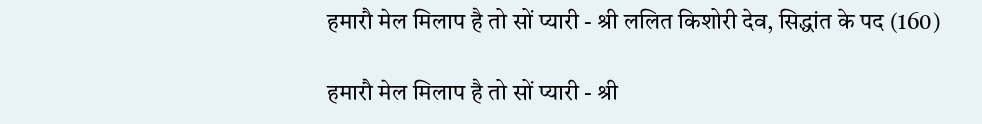हमारौ मेल मिलाप है तो सों प्यारी - श्री ललित किशोरी देव, सिद्धांत के पद (160)

हमारौ मेल मिलाप है तो सों प्यारी - श्री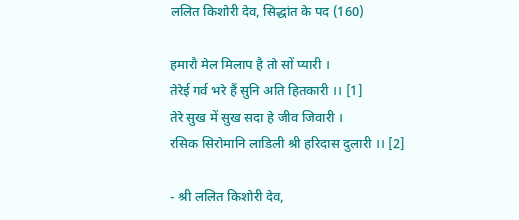ललित किशोरी देव, सिद्धांत के पद (160)

हमारौ मेल मिलाप है तो सों प्यारी ।
तेरेई गर्व भरे हैं सुनि अति हितकारी ।। [1]
तेरे सुख में सुख सदा हे जीव जिवारी ।
रसिक सिरोमानि लाडिली श्री हरिदास दुलारी ।। [2]

- श्री ललित किशोरी देव,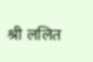श्री ललित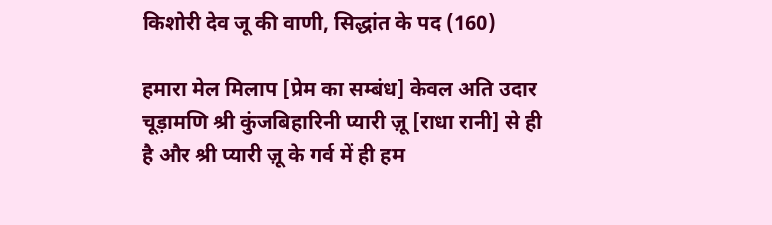किशोरी देव जू की वाणी, सिद्धांत के पद (160)

हमारा मेल मिलाप [प्रेम का सम्बंध] केवल अति उदार चूड़ामणि श्री कुंजबिहारिनी प्यारी ज़ू [राधा रानी] से ही है और श्री प्यारी ज़ू के गर्व में ही हम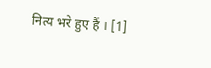नित्य भरे हुए हैं । [1]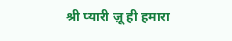श्री प्यारी ज़ू ही हमारा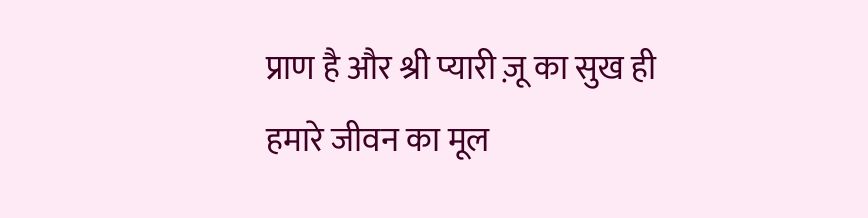प्राण है और श्री प्यारी ज़ू का सुख ही हमारे जीवन का मूल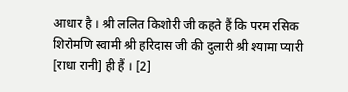आधार है । श्री ललित किशोरी जी कहते हैं कि परम रसिक शिरोमणि स्वामी श्री हरिदास जी की दुलारी श्री श्यामा प्यारी [राधा रानी] ही हैं । [2]